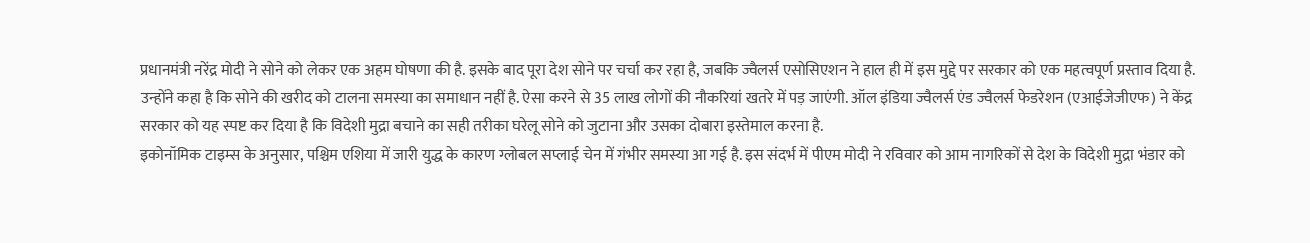प्रधानमंत्री नरेंद्र मोदी ने सोने को लेकर एक अहम घोषणा की है. इसके बाद पूरा देश सोने पर चर्चा कर रहा है, जबकि ज्वैलर्स एसोसिएशन ने हाल ही में इस मुद्दे पर सरकार को एक महत्वपूर्ण प्रस्ताव दिया है. उन्होंने कहा है कि सोने की खरीद को टालना समस्या का समाधान नहीं है. ऐसा करने से 35 लाख लोगों की नौकरियां खतरे में पड़ जाएंगी. ऑल इंडिया ज्वैलर्स एंड ज्वैलर्स फेडरेशन (एआईजेजीएफ) ने केंद्र सरकार को यह स्पष्ट कर दिया है कि विदेशी मुद्रा बचाने का सही तरीका घरेलू सोने को जुटाना और उसका दोबारा इस्तेमाल करना है.
इकोनॉमिक टाइम्स के अनुसार, पश्चिम एशिया में जारी युद्ध के कारण ग्लोबल सप्लाई चेन में गंभीर समस्या आ गई है. इस संदर्भ में पीएम मोदी ने रविवार को आम नागरिकों से देश के विदेशी मुद्रा भंडार को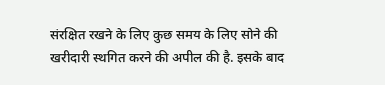संरक्षित रखने के लिए कुछ समय के लिए सोने की खरीदारी स्थगित करने की अपील की है. इसके बाद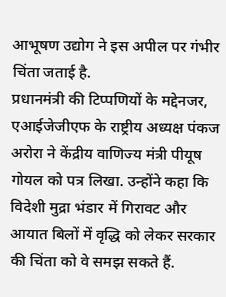आभूषण उद्योग ने इस अपील पर गंभीर चिंता जताई है.
प्रधानमंत्री की टिप्पणियों के मद्देनजर, एआईजेजीएफ के राष्ट्रीय अध्यक्ष पंकज अरोरा ने केंद्रीय वाणिज्य मंत्री पीयूष गोयल को पत्र लिखा. उन्होंने कहा कि विदेशी मुद्रा भंडार में गिरावट और आयात बिलों में वृद्धि को लेकर सरकार की चिंता को वे समझ सकते हैं.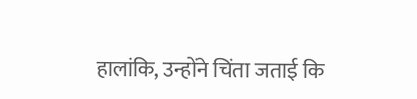हालांकि, उन्होंने चिंता जताई कि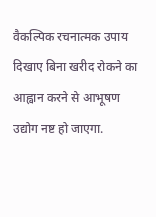वैकल्पिक रचनात्मक उपाय दिखाए बिना खरीद रोकने का आह्वान करने से आभूषण उद्योग नष्ट हो जाएगा.